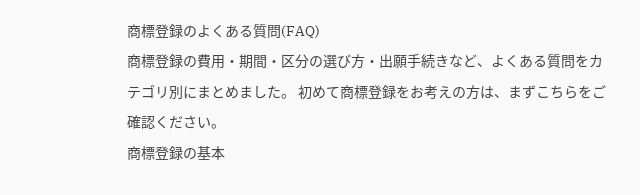商標登録のよくある質問(FAQ)
商標登録の費用・期間・区分の選び方・出願手続きなど、よくある質問をカテゴリ別にまとめました。 初めて商標登録をお考えの方は、まずこちらをご確認ください。
商標登録の基本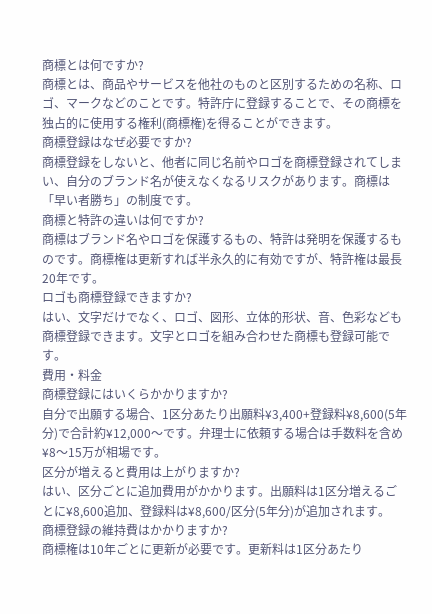商標とは何ですか?
商標とは、商品やサービスを他社のものと区別するための名称、ロゴ、マークなどのことです。特許庁に登録することで、その商標を独占的に使用する権利(商標権)を得ることができます。
商標登録はなぜ必要ですか?
商標登録をしないと、他者に同じ名前やロゴを商標登録されてしまい、自分のブランド名が使えなくなるリスクがあります。商標は「早い者勝ち」の制度です。
商標と特許の違いは何ですか?
商標はブランド名やロゴを保護するもの、特許は発明を保護するものです。商標権は更新すれば半永久的に有効ですが、特許権は最長20年です。
ロゴも商標登録できますか?
はい、文字だけでなく、ロゴ、図形、立体的形状、音、色彩なども商標登録できます。文字とロゴを組み合わせた商標も登録可能です。
費用・料金
商標登録にはいくらかかりますか?
自分で出願する場合、1区分あたり出願料¥3,400+登録料¥8,600(5年分)で合計約¥12,000〜です。弁理士に依頼する場合は手数料を含め¥8〜15万が相場です。
区分が増えると費用は上がりますか?
はい、区分ごとに追加費用がかかります。出願料は1区分増えるごとに¥8,600追加、登録料は¥8,600/区分(5年分)が追加されます。
商標登録の維持費はかかりますか?
商標権は10年ごとに更新が必要です。更新料は1区分あたり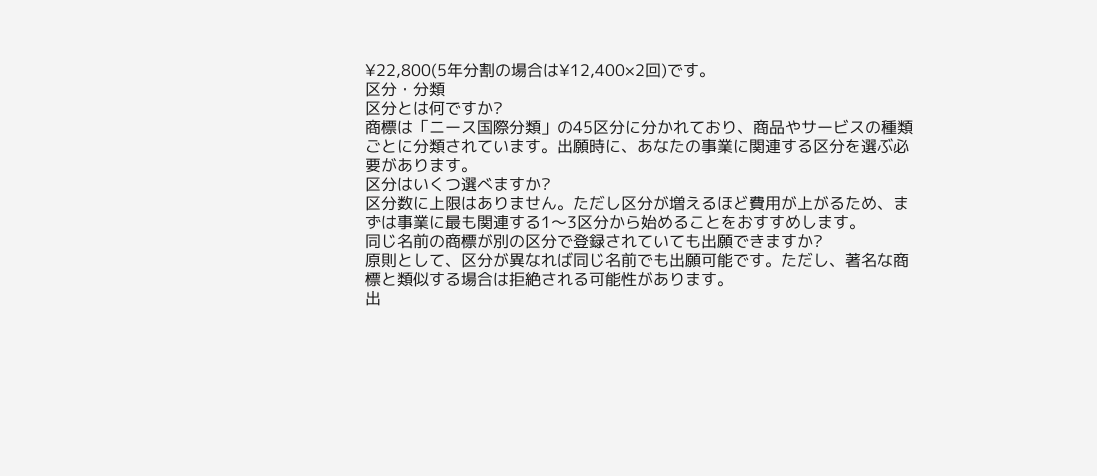¥22,800(5年分割の場合は¥12,400×2回)です。
区分・分類
区分とは何ですか?
商標は「ニース国際分類」の45区分に分かれており、商品やサービスの種類ごとに分類されています。出願時に、あなたの事業に関連する区分を選ぶ必要があります。
区分はいくつ選べますか?
区分数に上限はありません。ただし区分が増えるほど費用が上がるため、まずは事業に最も関連する1〜3区分から始めることをおすすめします。
同じ名前の商標が別の区分で登録されていても出願できますか?
原則として、区分が異なれば同じ名前でも出願可能です。ただし、著名な商標と類似する場合は拒絶される可能性があります。
出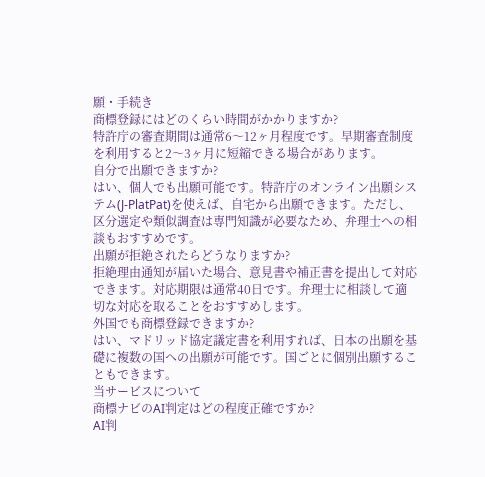願・手続き
商標登録にはどのくらい時間がかかりますか?
特許庁の審査期間は通常6〜12ヶ月程度です。早期審査制度を利用すると2〜3ヶ月に短縮できる場合があります。
自分で出願できますか?
はい、個人でも出願可能です。特許庁のオンライン出願システム(J-PlatPat)を使えば、自宅から出願できます。ただし、区分選定や類似調査は専門知識が必要なため、弁理士への相談もおすすめです。
出願が拒絶されたらどうなりますか?
拒絶理由通知が届いた場合、意見書や補正書を提出して対応できます。対応期限は通常40日です。弁理士に相談して適切な対応を取ることをおすすめします。
外国でも商標登録できますか?
はい、マドリッド協定議定書を利用すれば、日本の出願を基礎に複数の国への出願が可能です。国ごとに個別出願することもできます。
当サービスについて
商標ナビのAI判定はどの程度正確ですか?
AI判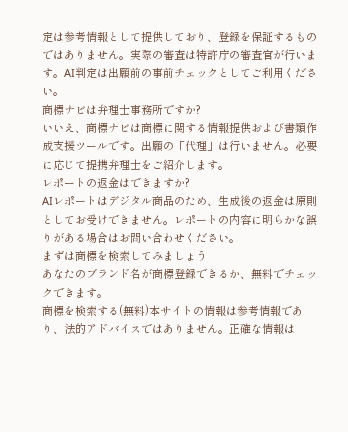定は参考情報として提供しており、登録を保証するものではありません。実際の審査は特許庁の審査官が行います。AI判定は出願前の事前チェックとしてご利用ください。
商標ナビは弁理士事務所ですか?
いいえ、商標ナビは商標に関する情報提供および書類作成支援ツールです。出願の「代理」は行いません。必要に応じて提携弁理士をご紹介します。
レポートの返金はできますか?
AIレポートはデジタル商品のため、生成後の返金は原則としてお受けできません。レポートの内容に明らかな誤りがある場合はお問い合わせください。
まずは商標を検索してみましょう
あなたのブランド名が商標登録できるか、無料でチェックできます。
商標を検索する(無料)本サイトの情報は参考情報であり、法的アドバイスではありません。正確な情報は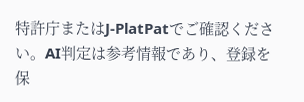特許庁またはJ-PlatPatでご確認ください。AI判定は参考情報であり、登録を保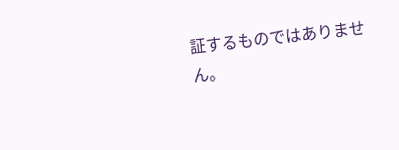証するものではありません。